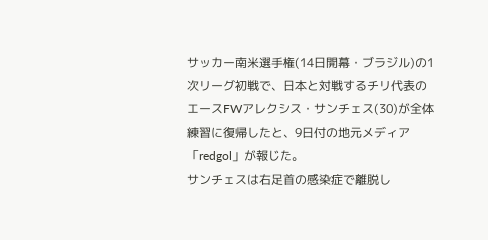サッカー南米選手権(14日開幕・ブラジル)の1次リーグ初戦で、日本と対戦するチリ代表のエースFWアレクシス・サンチェス(30)が全体練習に復帰したと、9日付の地元メディア「redgol」が報じた。
サンチェスは右足首の感染症で離脱し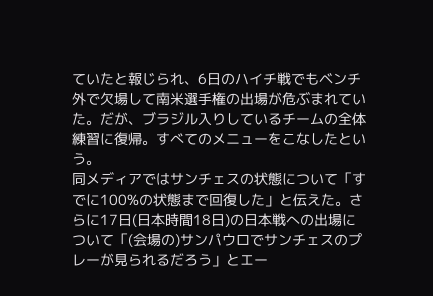ていたと報じられ、6日のハイチ戦でもベンチ外で欠場して南米選手権の出場が危ぶまれていた。だが、ブラジル入りしているチームの全体練習に復帰。すべてのメニューをこなしたという。
同メディアではサンチェスの状態について「すでに100%の状態まで回復した」と伝えた。さらに17日(日本時間18日)の日本戦への出場について「(会場の)サンパウロでサンチェスのプレーが見られるだろう」とエー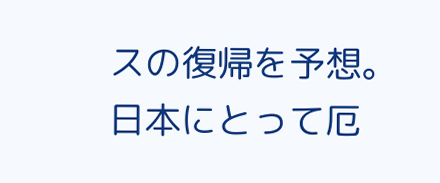スの復帰を予想。日本にとって厄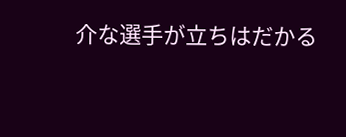介な選手が立ちはだかる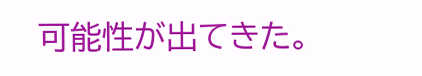可能性が出てきた。